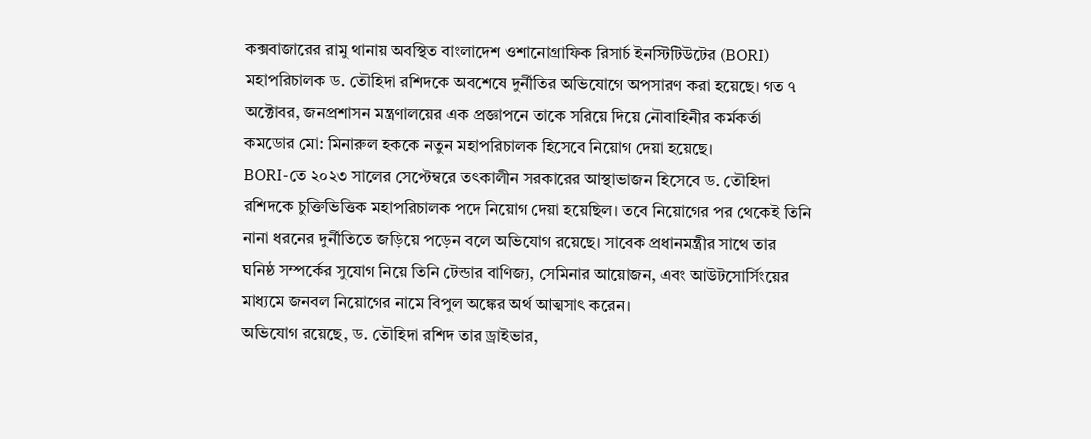কক্সবাজারের রামু থানায় অবস্থিত বাংলাদেশ ওশানোগ্রাফিক রিসার্চ ইনস্টিটিউটের (BORI) মহাপরিচালক ড. তৌহিদা রশিদকে অবশেষে দুর্নীতির অভিযোগে অপসারণ করা হয়েছে। গত ৭ অক্টোবর, জনপ্রশাসন মন্ত্রণালয়ের এক প্রজ্ঞাপনে তাকে সরিয়ে দিয়ে নৌবাহিনীর কর্মকর্তা কমডোর মো: মিনারুল হককে নতুন মহাপরিচালক হিসেবে নিয়োগ দেয়া হয়েছে।
BORI-তে ২০২৩ সালের সেপ্টেম্বরে তৎকালীন সরকারের আস্থাভাজন হিসেবে ড. তৌহিদা রশিদকে চুক্তিভিত্তিক মহাপরিচালক পদে নিয়োগ দেয়া হয়েছিল। তবে নিয়োগের পর থেকেই তিনি নানা ধরনের দুর্নীতিতে জড়িয়ে পড়েন বলে অভিযোগ রয়েছে। সাবেক প্রধানমন্ত্রীর সাথে তার ঘনিষ্ঠ সম্পর্কের সুযোগ নিয়ে তিনি টেন্ডার বাণিজ্য, সেমিনার আয়োজন, এবং আউটসোর্সিংয়ের মাধ্যমে জনবল নিয়োগের নামে বিপুল অঙ্কের অর্থ আত্মসাৎ করেন।
অভিযোগ রয়েছে, ড. তৌহিদা রশিদ তার ড্রাইভার,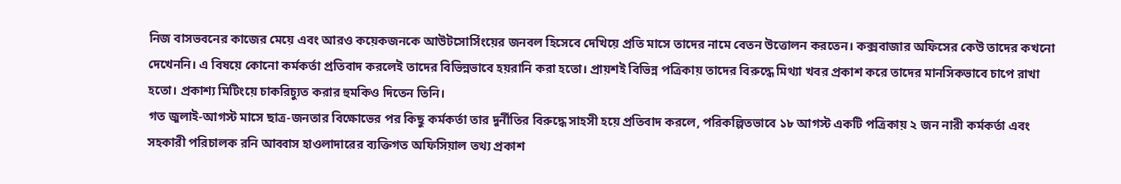নিজ বাসভবনের কাজের মেয়ে এবং আরও কয়েকজনকে আউটসোর্সিংয়ের জনবল হিসেবে দেখিয়ে প্রতি মাসে তাদের নামে বেতন উত্তোলন করতেন। কক্সবাজার অফিসের কেউ তাদের কখনো দেখেননি। এ বিষয়ে কোনো কর্মকর্তা প্রতিবাদ করলেই তাদের বিভিন্নভাবে হয়রানি করা হতো। প্রায়শই বিভিন্ন পত্রিকায় তাদের বিরুদ্ধে মিথ্যা খবর প্রকাশ করে তাদের মানসিকভাবে চাপে রাখা হতো। প্রকাশ্য মিটিংয়ে চাকরিচ্যুত করার হুমকিও দিতেন তিনি।
গত জুলাই-আগস্ট মাসে ছাত্র-জনতার বিক্ষোভের পর কিছু কর্মকর্তা তার দুর্নীতির বিরুদ্ধে সাহসী হয়ে প্রতিবাদ করলে, পরিকল্পিতভাবে ১৮ আগস্ট একটি পত্রিকায় ২ জন নারী কর্মকর্তা এবং সহকারী পরিচালক রনি আব্বাস হাওলাদারের ব্যক্তিগত অফিসিয়াল তথ্য প্রকাশ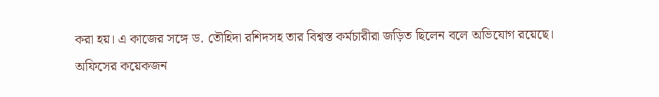করা হয়। এ কাজের সঙ্গে ড. তৌহিদা রশিদসহ তার বিশ্বস্ত কর্মচারীরা জড়িত ছিলেন বলে অভিযোগ রয়েছে।
অফিসের কয়েকজন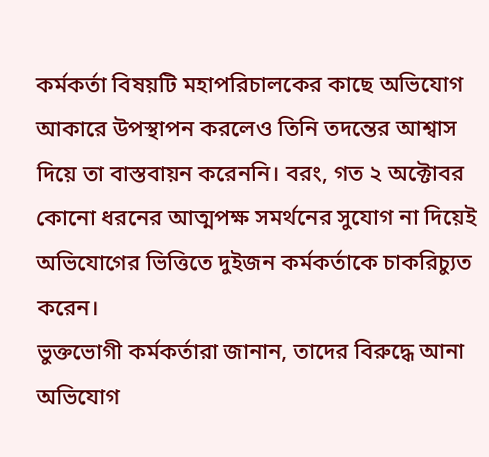কর্মকর্তা বিষয়টি মহাপরিচালকের কাছে অভিযোগ আকারে উপস্থাপন করলেও তিনি তদন্তের আশ্বাস দিয়ে তা বাস্তবায়ন করেননি। বরং, গত ২ অক্টোবর কোনো ধরনের আত্মপক্ষ সমর্থনের সুযোগ না দিয়েই অভিযোগের ভিত্তিতে দুইজন কর্মকর্তাকে চাকরিচ্যুত করেন।
ভুক্তভোগী কর্মকর্তারা জানান, তাদের বিরুদ্ধে আনা অভিযোগ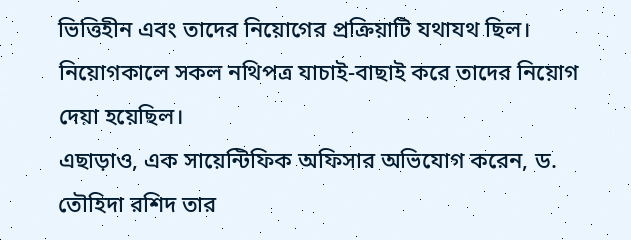ভিত্তিহীন এবং তাদের নিয়োগের প্রক্রিয়াটি যথাযথ ছিল। নিয়োগকালে সকল নথিপত্র যাচাই-বাছাই করে তাদের নিয়োগ দেয়া হয়েছিল।
এছাড়াও, এক সায়েন্টিফিক অফিসার অভিযোগ করেন, ড. তৌহিদা রশিদ তার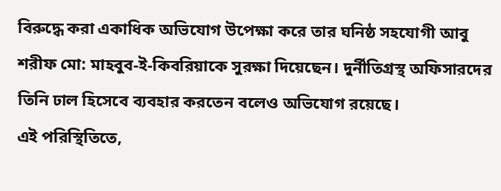বিরুদ্ধে করা একাধিক অভিযোগ উপেক্ষা করে তার ঘনিষ্ঠ সহযোগী আবু শরীফ মো: মাহবুব-ই-কিবরিয়াকে সুরক্ষা দিয়েছেন। দুর্নীতিগ্রস্থ অফিসারদের তিনি ঢাল হিসেবে ব্যবহার করতেন বলেও অভিযোগ রয়েছে।
এই পরিস্থিতিতে,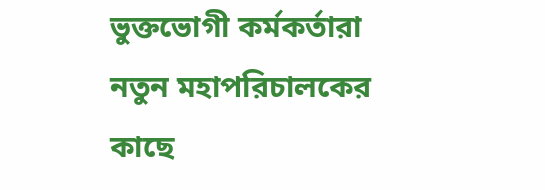ভুক্তভোগী কর্মকর্তারা নতুন মহাপরিচালকের কাছে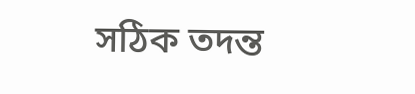সঠিক তদন্ত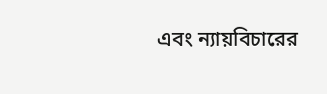এবং ন্যায়বিচারের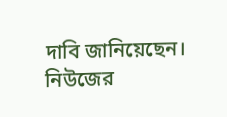দাবি জানিয়েছেন।
নিউজের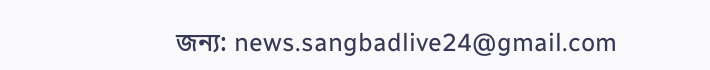জন্য: news.sangbadlive24@gmail.com